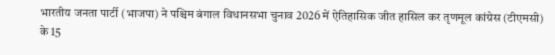भारतीय जनता पार्टी (भाजपा) ने पश्चिम बंगाल विधानसभा चुनाव 2026 में ऐतिहासिक जीत हासिल कर तृणमूल कांग्रेस (टीएमसी) के 15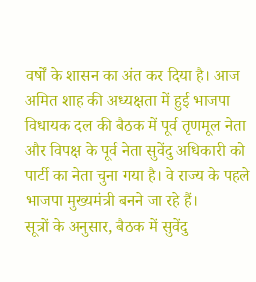वर्षों के शासन का अंत कर दिया है। आज अमित शाह की अध्यक्षता में हुई भाजपा विधायक दल की बैठक में पूर्व तृणमूल नेता और विपक्ष के पूर्व नेता सुवेंदु अधिकारी को पार्टी का नेता चुना गया है। वे राज्य के पहले भाजपा मुख्यमंत्री बनने जा रहे हैं।
सूत्रों के अनुसार, बैठक में सुवेंदु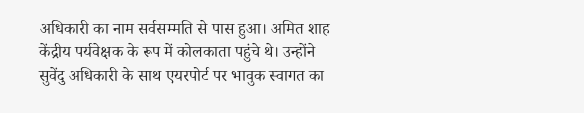अधिकारी का नाम सर्वसम्मति से पास हुआ। अमित शाह केंद्रीय पर्यवेक्षक के रूप में कोलकाता पहुंचे थे। उन्होंने सुवेंदु अधिकारी के साथ एयरपोर्ट पर भावुक स्वागत का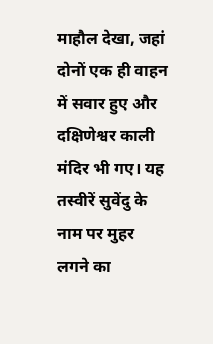माहौल देखा, जहां दोनों एक ही वाहन में सवार हुए और दक्षिणेश्वर काली मंदिर भी गए। यह तस्वीरें सुवेंदु के नाम पर मुहर लगने का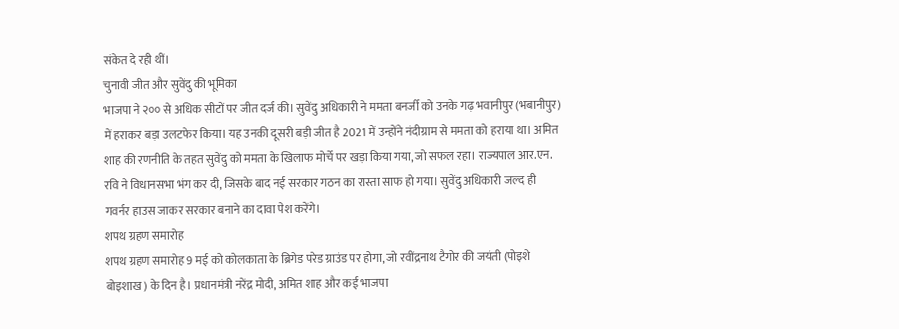संकेत दे रही थीं।
चुनावी जीत और सुवेंदु की भूमिका
भाजपा ने २०० से अधिक सीटों पर जीत दर्ज की। सुवेंदु अधिकारी ने ममता बनर्जी को उनके गढ़ भवानीपुर (भबानीपुर) में हराकर बड़ा उलटफेर किया। यह उनकी दूसरी बड़ी जीत है 2021 में उन्होंने नंदीग्राम से ममता को हराया था। अमित शाह की रणनीति के तहत सुवेंदु को ममता के खिलाफ मोर्चे पर खड़ा किया गया, जो सफल रहा। राज्यपाल आर.एन. रवि ने विधानसभा भंग कर दी, जिसके बाद नई सरकार गठन का रास्ता साफ हो गया। सुवेंदु अधिकारी जल्द ही गवर्नर हाउस जाकर सरकार बनाने का दावा पेश करेंगे।
शपथ ग्रहण समारोह
शपथ ग्रहण समारोह 9 मई को कोलकाता के ब्रिगेड परेड ग्राउंड पर होगा, जो रवींद्रनाथ टैगोर की जयंती (पोइशे बोइशाख) के दिन है। प्रधानमंत्री नरेंद्र मोदी, अमित शाह और कई भाजपा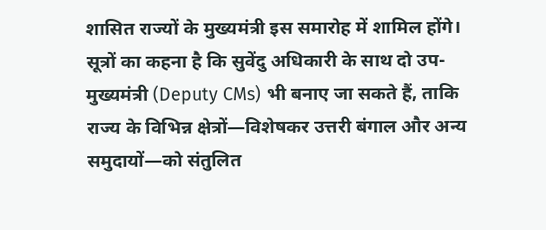शासित राज्यों के मुख्यमंत्री इस समारोह में शामिल होंगे। सूत्रों का कहना है कि सुवेंदु अधिकारी के साथ दो उप-मुख्यमंत्री (Deputy CMs) भी बनाए जा सकते हैं, ताकि राज्य के विभिन्न क्षेत्रों—विशेषकर उत्तरी बंगाल और अन्य समुदायों—को संतुलित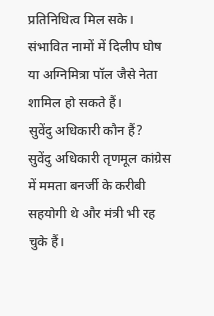प्रतिनिधित्व मिल सके। संभावित नामों में दिलीप घोष या अग्निमित्रा पॉल जैसे नेता शामिल हो सकते हैं।
सुवेंदु अधिकारी कौन हैं?
सुवेंदु अधिकारी तृणमूल कांग्रेस में ममता बनर्जी के करीबी सहयोगी थे और मंत्री भी रह चुके हैं।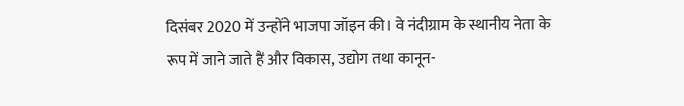दिसंबर 2020 में उन्होंने भाजपा जॉइन की। वे नंदीग्राम के स्थानीय नेता के रूप में जाने जाते हैं और विकास, उद्योग तथा कानून-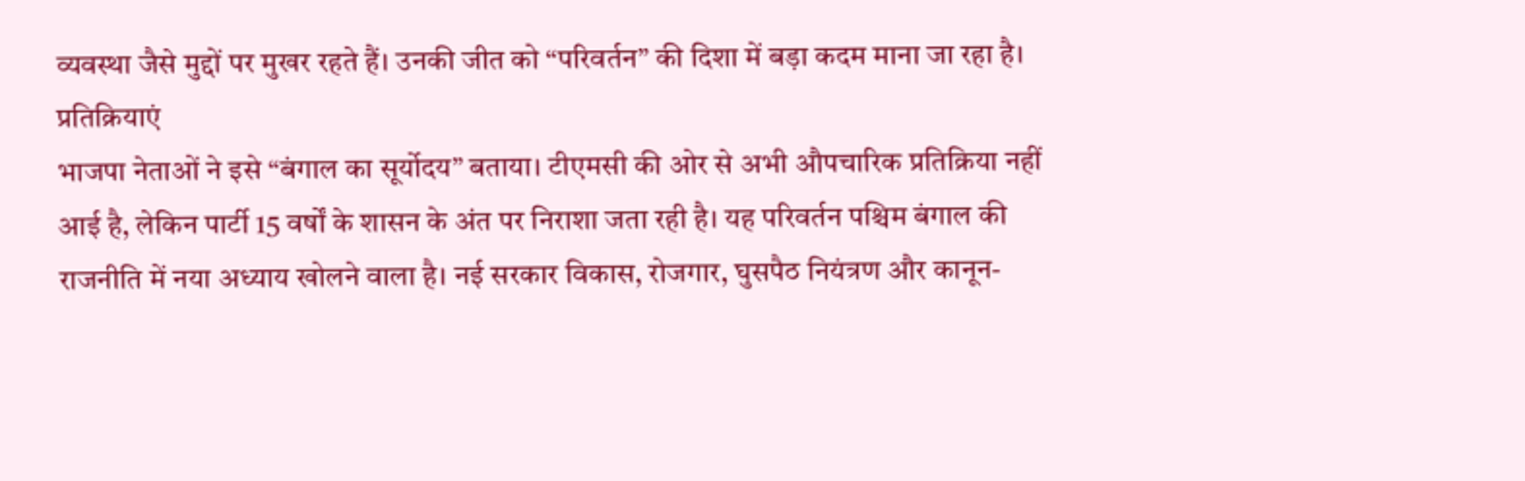व्यवस्था जैसे मुद्दों पर मुखर रहते हैं। उनकी जीत को “परिवर्तन” की दिशा में बड़ा कदम माना जा रहा है।
प्रतिक्रियाएं
भाजपा नेताओं ने इसे “बंगाल का सूर्योदय” बताया। टीएमसी की ओर से अभी औपचारिक प्रतिक्रिया नहीं आई है, लेकिन पार्टी 15 वर्षों के शासन के अंत पर निराशा जता रही है। यह परिवर्तन पश्चिम बंगाल की राजनीति में नया अध्याय खोलने वाला है। नई सरकार विकास, रोजगार, घुसपैठ नियंत्रण और कानून-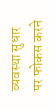व्यवस्था सुधार पर फोकस करने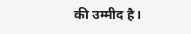की उम्मीद है।